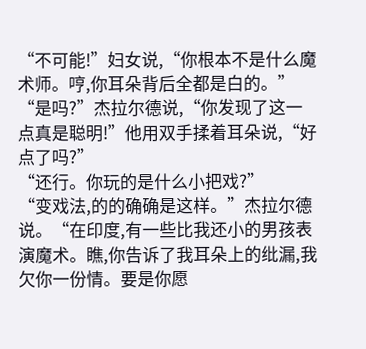“不可能!”妇女说,“你根本不是什么魔术师。哼,你耳朵背后全都是白的。”
“是吗?”杰拉尔德说,“你发现了这一点真是聪明!”他用双手揉着耳朵说,“好点了吗?”
“还行。你玩的是什么小把戏?”
“变戏法,的的确确是这样。”杰拉尔德说。“在印度,有一些比我还小的男孩表演魔术。瞧,你告诉了我耳朵上的纰漏,我欠你一份情。要是你愿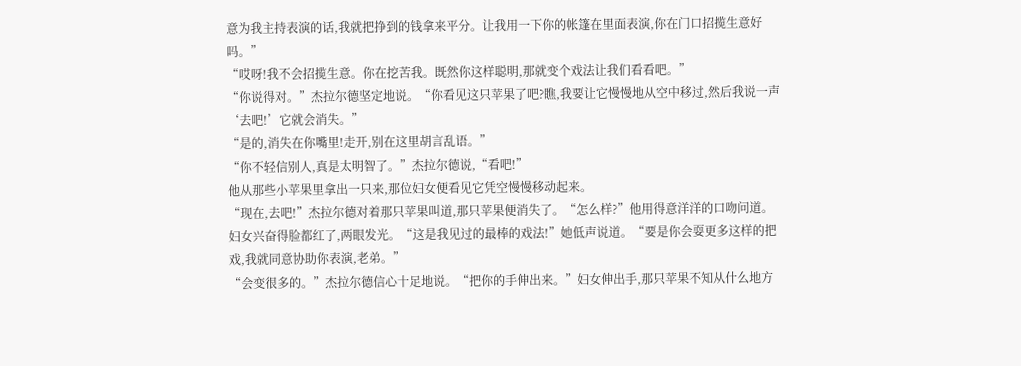意为我主持表演的话,我就把挣到的钱拿来平分。让我用一下你的帐篷在里面表演,你在门口招揽生意好吗。”
“哎呀!我不会招揽生意。你在挖苦我。既然你这样聪明,那就变个戏法让我们看看吧。”
“你说得对。”杰拉尔德坚定地说。“你看见这只苹果了吧?瞧,我要让它慢慢地从空中移过,然后我说一声‘去吧!’它就会消失。”
“是的,消失在你嘴里!走开,别在这里胡言乱语。”
“你不轻信别人,真是太明智了。”杰拉尔德说,“看吧!”
他从那些小苹果里拿出一只来,那位妇女便看见它凭空慢慢移动起来。
“现在,去吧!”杰拉尔德对着那只苹果叫道,那只苹果便消失了。“怎么样?”他用得意洋洋的口吻问道。
妇女兴奋得脸都红了,两眼发光。“这是我见过的最棒的戏法!”她低声说道。“要是你会耍更多这样的把戏,我就同意协助你表演,老弟。”
“会变很多的。”杰拉尔德信心十足地说。“把你的手伸出来。”妇女伸出手,那只苹果不知从什么地方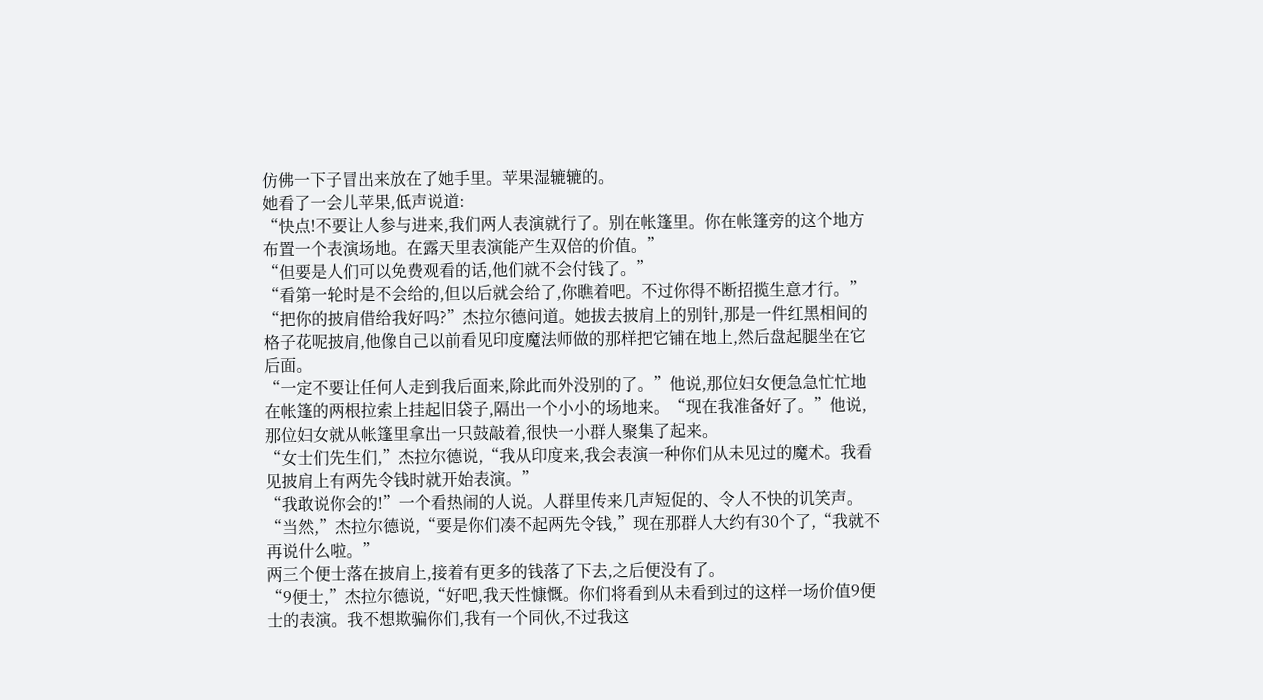仿佛一下子冒出来放在了她手里。苹果湿辘辘的。
她看了一会儿苹果,低声说道:
“快点!不要让人参与进来,我们两人表演就行了。别在帐篷里。你在帐篷旁的这个地方布置一个表演场地。在露天里表演能产生双倍的价值。”
“但要是人们可以免费观看的话,他们就不会付钱了。”
“看第一轮时是不会给的,但以后就会给了,你瞧着吧。不过你得不断招揽生意才行。”
“把你的披肩借给我好吗?”杰拉尔德问道。她拔去披肩上的别针,那是一件红黑相间的格子花呢披肩,他像自己以前看见印度魔法师做的那样把它铺在地上,然后盘起腿坐在它后面。
“一定不要让任何人走到我后面来,除此而外没别的了。”他说,那位妇女便急急忙忙地在帐篷的两根拉索上挂起旧袋子,隔出一个小小的场地来。“现在我准备好了。”他说,那位妇女就从帐篷里拿出一只鼓敲着,很快一小群人聚集了起来。
“女士们先生们,”杰拉尔德说,“我从印度来,我会表演一种你们从未见过的魔术。我看见披肩上有两先令钱时就开始表演。”
“我敢说你会的!”一个看热闹的人说。人群里传来几声短促的、令人不快的讥笑声。
“当然,”杰拉尔德说,“要是你们凑不起两先令钱,”现在那群人大约有30个了,“我就不再说什么啦。”
两三个便士落在披肩上,接着有更多的钱落了下去,之后便没有了。
“9便士,”杰拉尔德说,“好吧,我天性慷慨。你们将看到从未看到过的这样一场价值9便士的表演。我不想欺骗你们,我有一个同伙,不过我这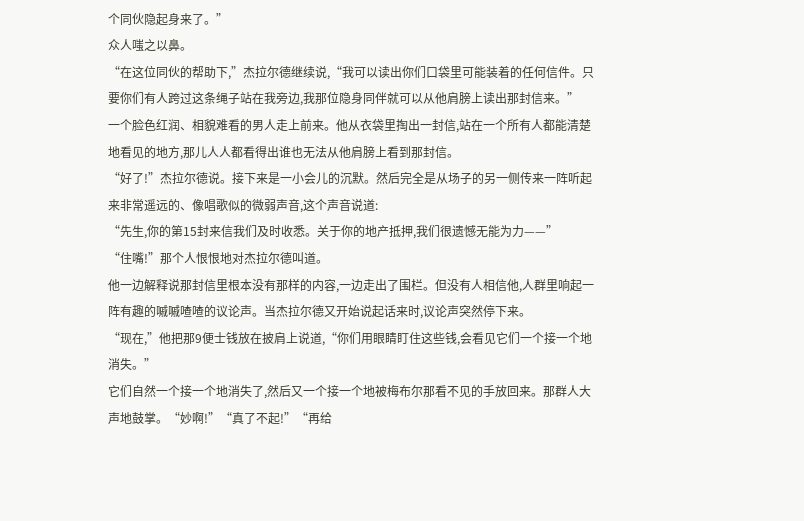个同伙隐起身来了。”
众人嗤之以鼻。
“在这位同伙的帮助下,”杰拉尔德继续说,“我可以读出你们口袋里可能装着的任何信件。只要你们有人跨过这条绳子站在我旁边,我那位隐身同伴就可以从他肩膀上读出那封信来。”
一个脸色红润、相貌难看的男人走上前来。他从衣袋里掏出一封信,站在一个所有人都能清楚地看见的地方,那儿人人都看得出谁也无法从他肩膀上看到那封信。
“好了!”杰拉尔德说。接下来是一小会儿的沉默。然后完全是从场子的另一侧传来一阵听起来非常遥远的、像唱歌似的微弱声音,这个声音说道:
“先生,你的第15封来信我们及时收悉。关于你的地产抵押,我们很遗憾无能为力——”
“住嘴!”那个人恨恨地对杰拉尔德叫道。
他一边解释说那封信里根本没有那样的内容,一边走出了围栏。但没有人相信他,人群里响起一阵有趣的嘁嘁喳喳的议论声。当杰拉尔德又开始说起话来时,议论声突然停下来。
“现在,”他把那9便士钱放在披肩上说道,“你们用眼睛盯住这些钱,会看见它们一个接一个地消失。”
它们自然一个接一个地消失了,然后又一个接一个地被梅布尔那看不见的手放回来。那群人大声地鼓掌。“妙啊!”“真了不起!”“再给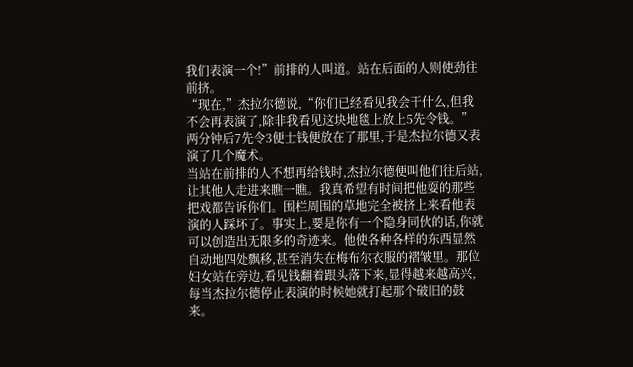我们表演一个!”前排的人叫道。站在后面的人则使劲往前挤。
“现在,”杰拉尔德说,“你们已经看见我会干什么,但我不会再表演了,除非我看见这块地毯上放上5先令钱。”
两分钟后7先令3便士钱便放在了那里,于是杰拉尔德又表演了几个魔术。
当站在前排的人不想再给钱时,杰拉尔德便叫他们往后站,让其他人走进来瞧一瞧。我真希望有时间把他耍的那些把戏都告诉你们。围栏周围的草地完全被挤上来看他表演的人踩坏了。事实上,要是你有一个隐身同伙的话,你就可以创造出无限多的奇迹来。他使各种各样的东西显然自动地四处飘移,甚至消失在梅布尔衣服的褶皱里。那位妇女站在旁边,看见钱翻着跟头落下来,显得越来越高兴,每当杰拉尔德停止表演的时候她就打起那个破旧的鼓来。